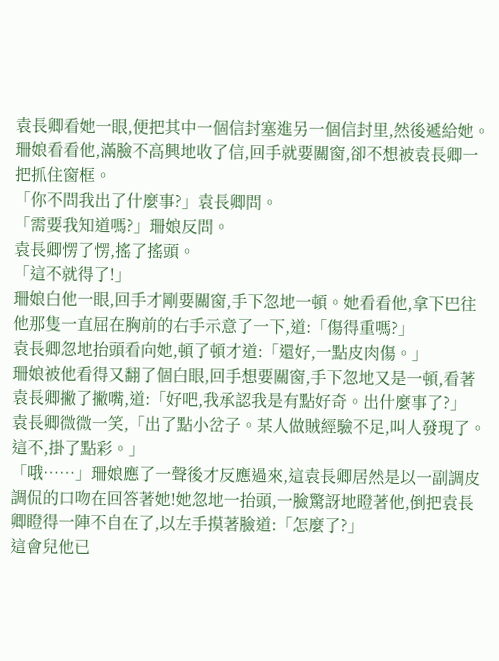袁長卿看她一眼,便把其中一個信封塞進另一個信封里,然後遞給她。
珊娘看看他,滿臉不高興地收了信,回手就要關窗,卻不想被袁長卿一把抓住窗框。
「你不問我出了什麼事?」袁長卿問。
「需要我知道嗎?」珊娘反問。
袁長卿愣了愣,搖了搖頭。
「這不就得了!」
珊娘白他一眼,回手才剛要關窗,手下忽地一頓。她看看他,拿下巴往他那隻一直屈在胸前的右手示意了一下,道:「傷得重嗎?」
袁長卿忽地抬頭看向她,頓了頓才道:「還好,一點皮肉傷。」
珊娘被他看得又翻了個白眼,回手想要關窗,手下忽地又是一頓,看著袁長卿撇了撇嘴,道:「好吧,我承認我是有點好奇。出什麼事了?」
袁長卿微微一笑,「出了點小岔子。某人做賊經驗不足,叫人發現了。這不,掛了點彩。」
「哦……」珊娘應了一聲後才反應過來,這袁長卿居然是以一副調皮調侃的口吻在回答著她!她忽地一抬頭,一臉驚訝地瞪著他,倒把袁長卿瞪得一陣不自在了,以左手摸著臉道:「怎麼了?」
這會兒他已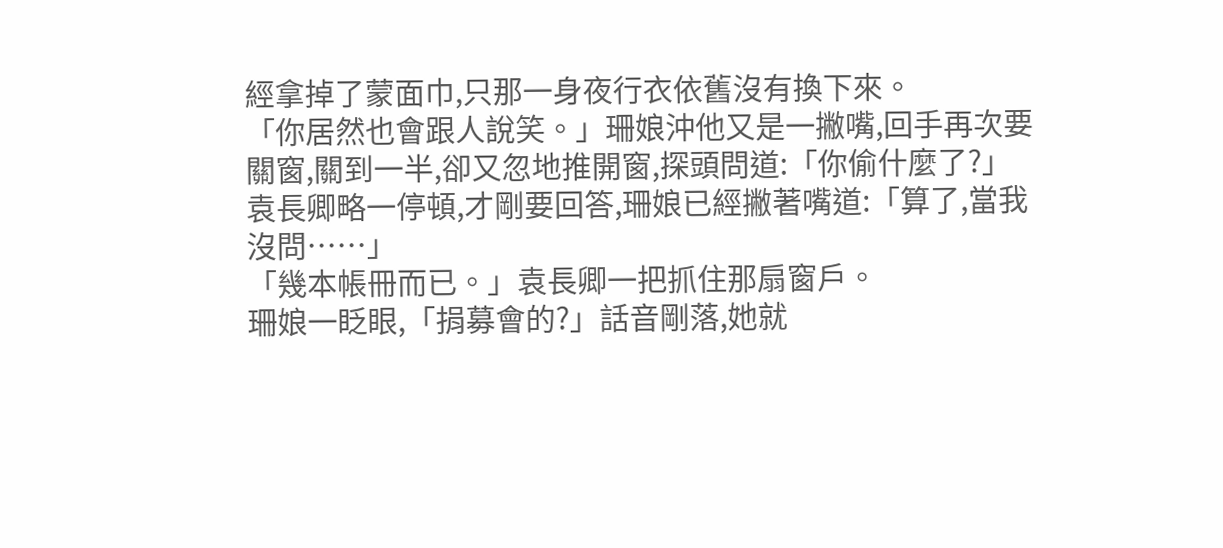經拿掉了蒙面巾,只那一身夜行衣依舊沒有換下來。
「你居然也會跟人說笑。」珊娘沖他又是一撇嘴,回手再次要關窗,關到一半,卻又忽地推開窗,探頭問道:「你偷什麼了?」
袁長卿略一停頓,才剛要回答,珊娘已經撇著嘴道:「算了,當我沒問……」
「幾本帳冊而已。」袁長卿一把抓住那扇窗戶。
珊娘一眨眼,「捐募會的?」話音剛落,她就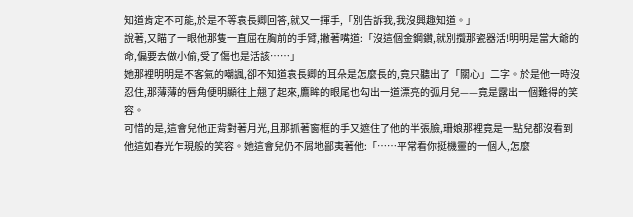知道肯定不可能,於是不等袁長卿回答,就又一揮手,「別告訴我,我沒興趣知道。」
說著,又瞄了一眼他那隻一直屈在胸前的手臂,撇著嘴道:「沒這個金鋼鑽,就別攬那瓷器活!明明是當大爺的命,偏要去做小偷,受了傷也是活該……」
她那裡明明是不客氣的嘲諷,卻不知道袁長卿的耳朵是怎麼長的,竟只聽出了「關心」二字。於是他一時沒忍住,那薄薄的唇角便明顯往上翹了起來,鷹眸的眼尾也勾出一道漂亮的弧月兒——竟是露出一個難得的笑容。
可惜的是,這會兒他正背對著月光,且那抓著窗框的手又遮住了他的半張臉,珊娘那裡竟是一點兒都沒看到他這如春光乍現般的笑容。她這會兒仍不屑地鄙夷著他:「……平常看你挺機靈的一個人,怎麼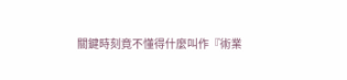關鍵時刻竟不懂得什麼叫作『術業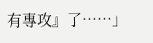有專攻』了……」